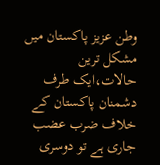وطن عزیز پاکستان میں مشکل ترین
حالات،ایک طرف دشمنان پاکستان کے خلاف ضرب عضب جاری ہے تو دوسری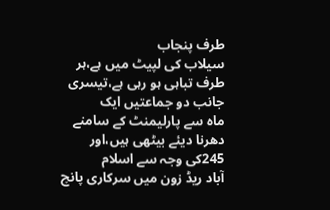طرف پنجاب
سیلاب کی لپیٹ میں ہے،ہر طرف تباہی ہو رہی ہے،تیسری جانب دو جماعتیں ایک
ماہ سے پارلیمنٹ کے سامنے دھرنا دیئے بیٹھی ہیں،اور 245کی وجہ سے اسلام
آباد ریڈ زون میں سرکاری پانچ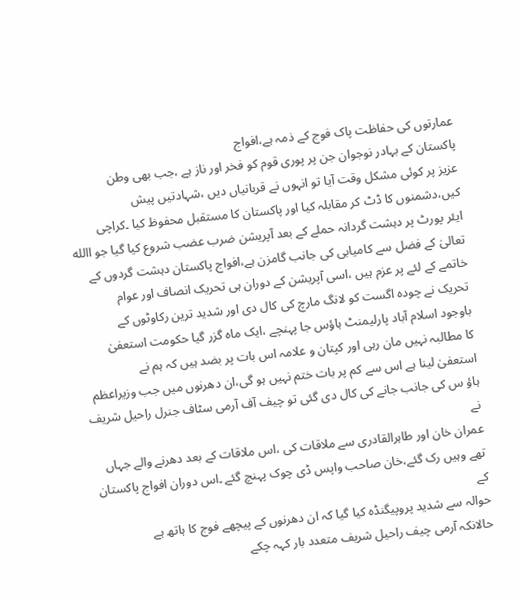عمارتوں کی حفاظت پاک فوج کے ذمہ ہے،افواج
پاکستان کے بہادر نوجوان جن پر پوری قوم کو فخر اور ناز ہے ،جب بھی وطن
عزیز پر کوئی مشکل وقت آیا تو انہوں نے قربانیاں دیں ،شہادتیں پیش
کیں،دشمنوں کا ڈٹ کر مقابلہ کیا اور پاکستان کا مستقبل محفوظ کیا ۔کراچی
ایئر پورٹ پر دہشت گردانہ حملے کے بعد آپریشن ضرب عضب شروع کیا گیا جو االله
تعالیٰ کے فضل سے کامیابی کی جانب گامزن ہے،افواج پاکستان دہشت گردوں کے
خاتمے کے لئے پر عزم ہیں ،اسی آپریشن کے دوران ہی تحریک انصاف اور عوام
تحریک نے چودہ اگست کو لانگ مارچ کی کال دی اور شدید ترین رکاوٹوں کے
باوجود اسلام آباد پارلیمنٹ ہاؤس جا پہنچے ،ایک ماہ گزر گیا حکومت استعفیٰ
کا مطالبہ نہیں مان رہی اور کپتان و علامہ اس بات پر بضد ہیں کہ ہم نے
استعفیٰ لینا ہے اس سے کم پر بات ختم نہیں ہو گی،ان دھرنوں میں جب وزیراعظم
ہاؤ س کی جانب جانے کی کال دی گئی تو چیف آف آرمی سٹاف جنرل راحیل شریف نے
عمران خان اور طاہرالقادری سے ملاقات کی ،اس ملاقات کے بعد دھرنے والے جہاں
تھے وہیں رک گئے،خان صاحب واپس ڈی چوک پہنچ گئے ۔اس دوران افواج پاکستان کے
حوالہ سے شدید پروپیگنڈہ کیا گیا کہ ان دھرنوں کے پیچھے فوج کا ہاتھ ہے
حالانکہ آرمی چیف راحیل شریف متعدد بار کہہ چکے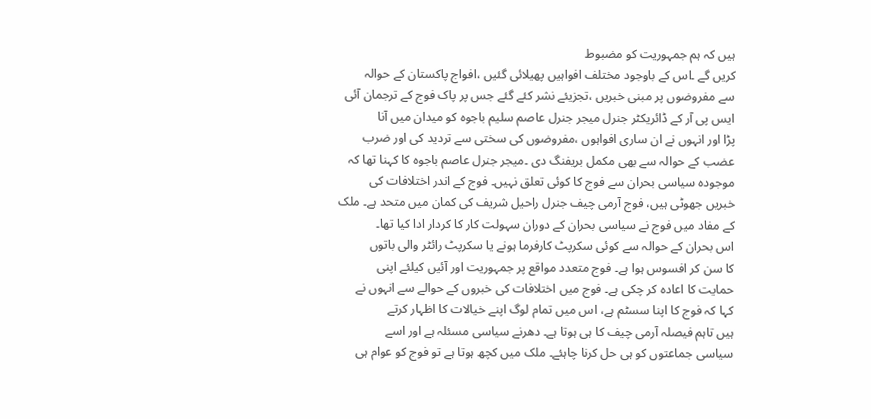ہیں کہ ہم جمہوریت کو مضبوط
کریں گے ۔اس کے باوجود مختلف افواہیں پھیلائی گئیں ،افواج پاکستان کے حوالہ
سے مفروضوں پر مبنی خبریں ،تجزیئے نشر کئے گئے جس پر پاک فوج کے ترجمان آئی
ایس پی آر کے ڈائریکٹر جنرل میجر جنرل عاصم سلیم باجوہ کو میدان میں آنا
پڑا اور انہوں نے ان ساری افواہوں ،مفروضوں کی سختی سے تردید کی اور ضرب
عضب کے حوالہ سے بھی مکمل بریفنگ دی ۔میجر جنرل عاصم باجوہ کا کہنا تھا کہ
موجودہ سیاسی بحران سے فوج کا کوئی تعلق نہیں۔ فوج کے اندر اختلافات کی
خبریں جھوٹی ہیں، فوج آرمی چیف جنرل راحیل شریف کی کمان میں متحد ہے۔ ملک
کے مفاد میں فوج نے سیاسی بحران کے دوران سہولت کار کا کردار ادا کیا تھا۔
اس بحران کے حوالہ سے کوئی سکرپٹ کارفرما ہونے یا سکرپٹ رائٹر والی باتوں
کا سن کر افسوس ہوا ہے۔ فوج متعدد مواقع پر جمہوریت اور آئیں کیلئے اپنی
حمایت کا اعادہ کر چکی ہے۔ فوج میں اختلافات کی خبروں کے حوالے سے انہوں نے
کہا کہ فوج کا اپنا سسٹم ہے، اس میں تمام لوگ اپنے خیالات کا اظہار کرتے
ہیں تاہم فیصلہ آرمی چیف کا ہی ہوتا ہے۔ دھرنے سیاسی مسئلہ ہے اور اسے
سیاسی جماعتوں کو ہی حل کرنا چاہئے۔ ملک میں کچھ ہوتا ہے تو فوج کو عوام ہی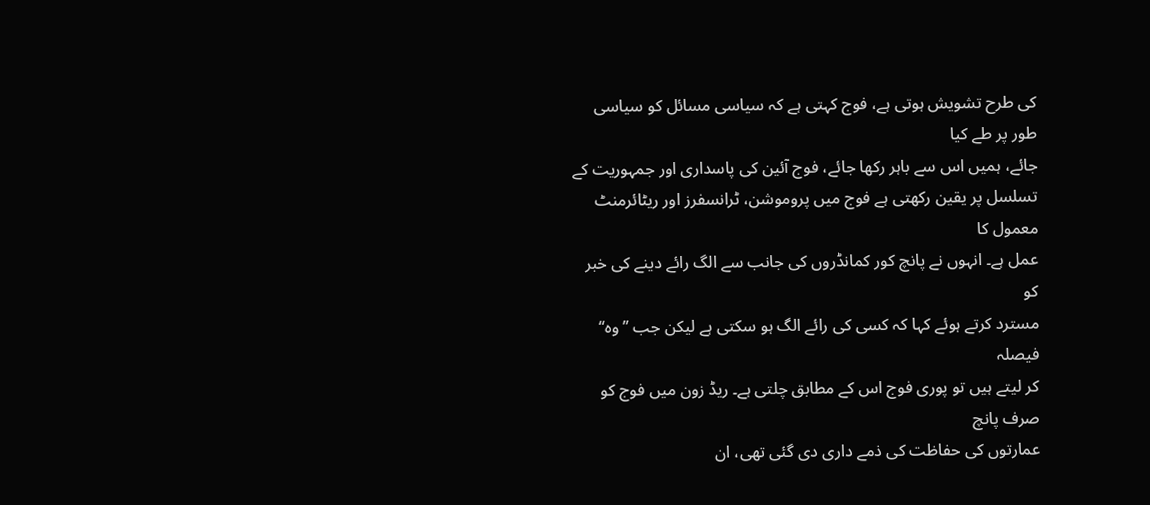کی طرح تشویش ہوتی ہے، فوج کہتی ہے کہ سیاسی مسائل کو سیاسی طور پر طے کیا
جائے، ہمیں اس سے باہر رکھا جائے، فوج آئین کی پاسداری اور جمہوریت کے
تسلسل پر یقین رکھتی ہے فوج میں پروموشن، ٹرانسفرز اور ریٹائرمنٹ معمول کا
عمل ہے۔ انہوں نے پانچ کور کمانڈروں کی جانب سے الگ رائے دینے کی خبر کو
مسترد کرتے ہوئے کہا کہ کسی کی رائے الگ ہو سکتی ہے لیکن جب ’’وہ‘‘ فیصلہ
کر لیتے ہیں تو پوری فوج اس کے مطابق چلتی ہے۔ ریڈ زون میں فوج کو صرف پانچ
عمارتوں کی حفاظت کی ذمے داری دی گئی تھی، ان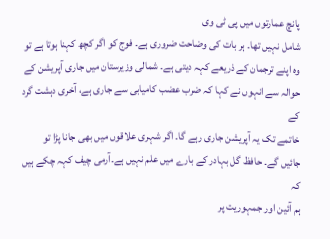پانچ عمارتوں میں پی ٹی وی
شامل نہیں تھا۔ ہر بات کی وضاحت ضروری ہے۔ فوج کو اگر کچھ کہنا ہوتا ہے تو
وہ اپنے ترجمان کے ذریعے کہہ دیتی ہے۔ شمالی وزیرستان میں جاری آپریشن کے
حوالہ سے انہوں نے کہا کہ ضرب عضب کامیابی سے جاری ہے، آخری دہشت گرد کے
خاتمے تک یہ آپریشن جاری رہے گا۔ اگر شہری علاقوں میں بھی جانا پڑا تو
جائیں گے۔ حافظ گل بہادر کے بارے میں علم نہیں ہے۔آرمی چیف کہہ چکے ہیں کہ
ہم آئین اور جمہوریت پر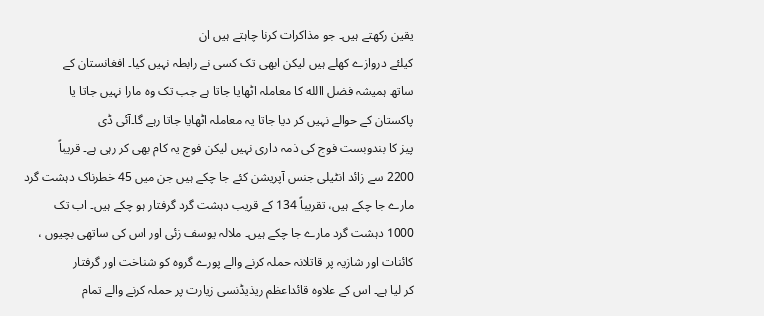یقین رکھتے ہیں۔ جو مذاکرات کرنا چاہتے ہیں ان
کیلئے دروازے کھلے ہیں لیکن ابھی تک کسی نے رابطہ نہیں کیا۔ افغانستان کے
ساتھ ہمیشہ فضل االله کا معاملہ اٹھایا جاتا ہے جب تک وہ مارا نہیں جاتا یا
پاکستان کے حوالے نہیں کر دیا جاتا یہ معاملہ اٹھایا جاتا رہے گا۔آئی ڈی
پیز کا بندوبست فوج کی ذمہ داری نہیں لیکن فوج یہ کام بھی کر رہی ہے۔ قریباً
2200 سے زائد انٹیلی جنس آپریشن کئے جا چکے ہیں جن میں 45 خطرناک دہشت گرد
مارے جا چکے ہیں، تقریباً 134 کے قریب دہشت گرد گرفتار ہو چکے ہیں۔ اب تک
1000 دہشت گرد مارے جا چکے ہیں۔ ملالہ یوسف زئی اور اس کی ساتھی بچیوں ،
کائنات اور شازیہ پر قاتلانہ حملہ کرنے والے پورے گروہ کو شناخت اور گرفتار
کر لیا ہے۔ اس کے علاوہ قائداعظم ریذیڈنسی زیارت پر حملہ کرنے والے تمام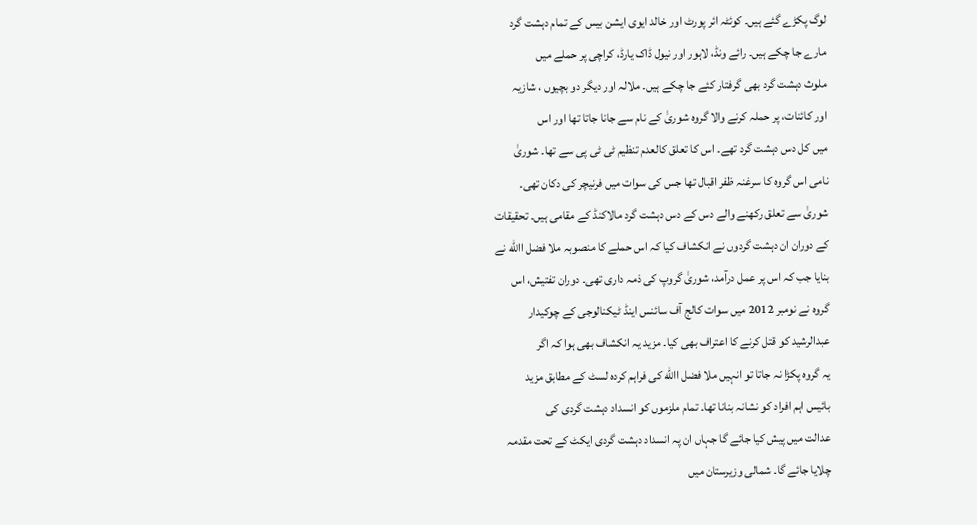لوگ پکڑے گئے ہیں۔ کوئٹہ ائر پورٹ اور خالد ایوی ایشن بیس کے تمام دہشت گرد
مارے جا چکے ہیں۔ رائے ونڈ، لاہور اور نیول ڈاک یارڈ، کراچی پر حملے میں
ملوث دہشت گرد بھی گرفتار کئے جا چکے ہیں۔ ملالہ اور دیگر دو بچیوں ، شازیہ
اور کائنات، پر حملہ کرنے والا گروہ شوریٰ کے نام سے جانا جاتا تھا اور اس
میں کل دس دہشت گرد تھے۔ اس کا تعلق کالعدم تنظیم ٹی ٹی پی سے تھا۔ شوریٰ
نامی اس گروہ کا سرغنہ ظفر اقبال تھا جس کی سوات میں فرنیچر کی دکان تھی۔
شوریٰ سے تعلق رکھنے والے دس کے دس دہشت گرد مالاکنڈ کے مقامی ہیں۔ تحقیقات
کے دوران ان دہشت گردوں نے انکشاف کیا کہ اس حملے کا منصوبہ ملا فضل االله نے
بنایا جب کہ اس پر عمل درآمد، شوریٰ گروپ کی ذمہ داری تھی۔ دوران تفتیش، اس
گروہ نے نومبر 2012 میں سوات کالج آف سائنس اینڈ ٹیکنالوجی کے چوکیدار
عبدالرشید کو قتل کرنے کا اعتراف بھی کیا۔ مزید یہ انکشاف بھی ہوا کہ اگر
یہ گروہ پکڑا نہ جاتا تو انہیں ملا فضل االله کی فراہم کردہ لسٹ کے مطابق مزید
بائیس اہم افراد کو نشانہ بنانا تھا۔ تمام ملزموں کو انسداد دہشت گردی کی
عدالت میں پیش کیا جائے گا جہاں ان پہ انسداد دہشت گردی ایکٹ کے تحت مقدمہ
چلایا جائے گا۔ شمالی وزیرستان میں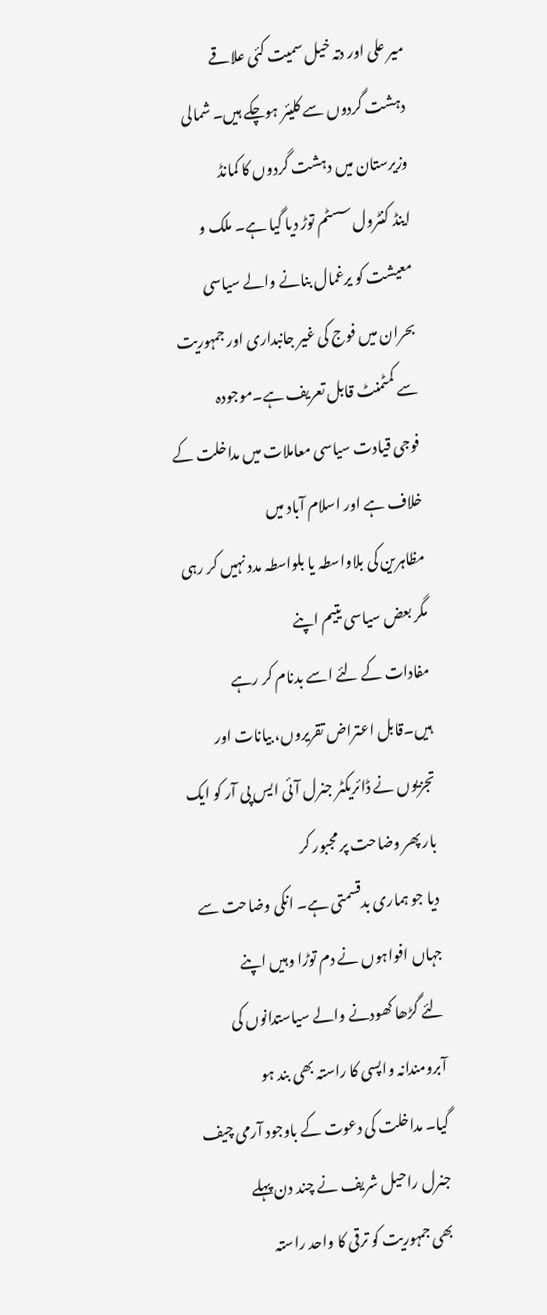میر علی اور دتہ خیل سمیت کئی علاقے
دہشت گردوں سے کلیئر ہوچکے ہیں۔ شمالی وزیرستان میں دہشت گردوں کا کمانڈ
اینڈ کنٹرول سسٹم توڑ دیا گیا ہے۔ ملک و معیشت کو یرغمال بنانے والے سیاسی
بحران میں فوج کی غیر جانبداری اور جمہوریت سے کمٹمنٹ قابل تعریف ہے۔موجودہ
فوجی قیادت سیاسی معاملات میں مداخلت کے خلاف ہے اور اسلام آباد میں
مظاہرین کی بلاواسطہ یا بلواسطہ مدد نہیں کر رہی مگر بعض سیاسی یتیم اپنے
مفادات کے لئے اسے بدنام کر رہے ہیں۔قابل اعتراض تقریروں، بیانات اور
تجزیوں نے ڈائریکٹر جنرل آئی ایس پی آر کو ایک بار پھر وضاحت پر مجبور کر
دیا جو ہماری بدقسمتی ہے۔ انکی وضاحت سے جہاں افواہوں نے دم توڑا وہیں اپنے
لئے گڑھا کھودنے والے سیاستدانوں کی آبرومندانہ واپسی کا راستہ بھی بند ہو
گیا۔ مداخلت کی دعوت کے باوجود آرمی چیف جنرل راحیل شریف نے چند دن پہلے
بھی جمہوریت کو ترقی کا واحد راستہ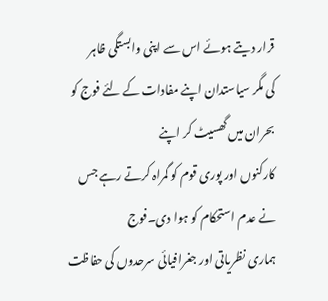قرار دیتے ہوئے اس سے اپنی وابستگی ظاہر
کی مگر سیاستدان اپنے مفادات کے لئے فوج کو بحران میں گھسیٹ کر اپنے
کارکنوں اور پوری قوم کو گمراہ کرتے رہے جس نے عدم استحکام کو ہوا دی۔فوج
ہماری نظریاتی اور جغرافیائی سرحدوں کی حفاظت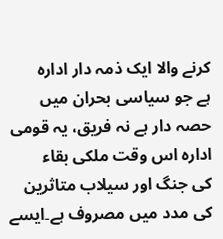کرنے والا ایک ذمہ دار ادارہ
ہے جو سیاسی بحران میں حصہ دار ہے نہ فریق، یہ قومی ادارہ اس وقت ملکی بقاء
کی جنگ اور سیلاب متاثرین کی مدد میں مصروف ہے۔ایسے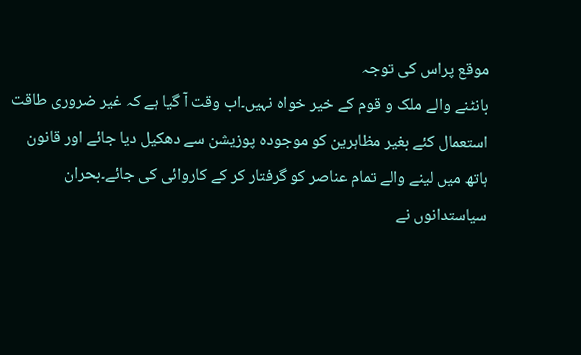موقع پراس کی توجہ
بانٹنے والے ملک و قوم کے خیر خواہ نہیں۔اب وقت آ گیا ہے کہ غیر ضروری طاقت
استعمال کئے بغیر مظاہرین کو موجودہ پوزیشن سے دھکیل دیا جائے اور قانون
ہاتھ میں لینے والے تمام عناصر کو گرفتار کر کے کاروائی کی جائے۔بحران
سیاستدانوں نے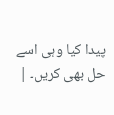پیدا کیا وہی اسے حل بھی کریں۔ |